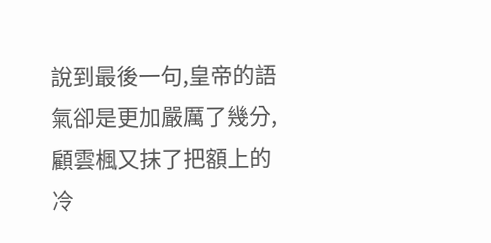說到最後一句,皇帝的語氣卻是更加嚴厲了幾分,顧雲楓又抹了把額上的冷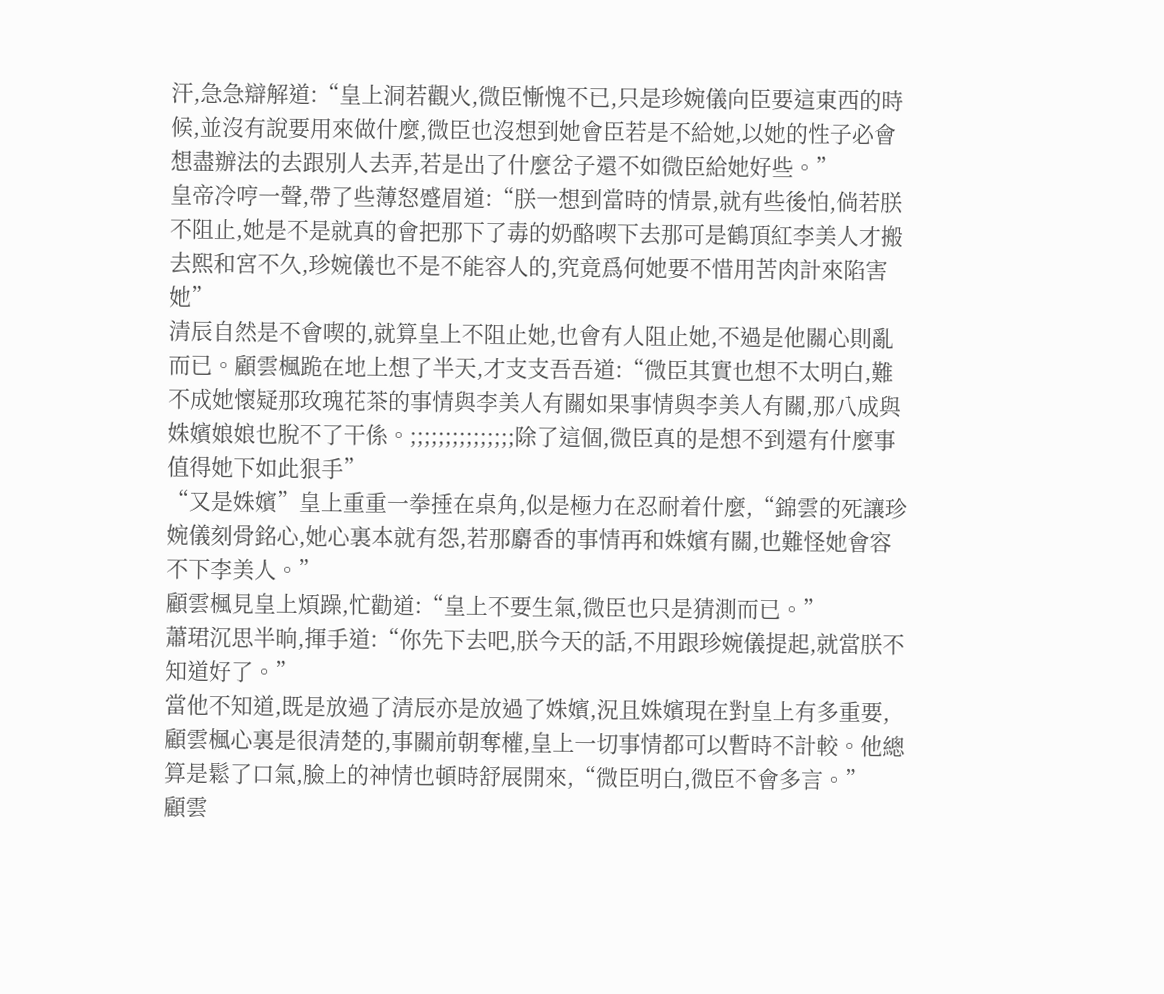汗,急急辯解道:“皇上洞若觀火,微臣慚愧不已,只是珍婉儀向臣要這東西的時候,並沒有說要用來做什麼,微臣也沒想到她會臣若是不給她,以她的性子必會想盡辦法的去跟別人去弄,若是出了什麼岔子還不如微臣給她好些。”
皇帝冷哼一聲,帶了些薄怒蹙眉道:“朕一想到當時的情景,就有些後怕,倘若朕不阻止,她是不是就真的會把那下了毒的奶酪喫下去那可是鶴頂紅李美人才搬去熙和宮不久,珍婉儀也不是不能容人的,究竟爲何她要不惜用苦肉計來陷害她”
清辰自然是不會喫的,就算皇上不阻止她,也會有人阻止她,不過是他關心則亂而已。顧雲楓跪在地上想了半天,才支支吾吾道:“微臣其實也想不太明白,難不成她懷疑那玫瑰花茶的事情與李美人有關如果事情與李美人有關,那八成與姝嬪娘娘也脫不了干係。;;;;;;;;;;;;;;;除了這個,微臣真的是想不到還有什麼事值得她下如此狠手”
“又是姝嬪”皇上重重一拳捶在桌角,似是極力在忍耐着什麼,“錦雲的死讓珍婉儀刻骨銘心,她心裏本就有怨,若那麝香的事情再和姝嬪有關,也難怪她會容不下李美人。”
顧雲楓見皇上煩躁,忙勸道:“皇上不要生氣,微臣也只是猜測而已。”
蕭珺沉思半晌,揮手道:“你先下去吧,朕今天的話,不用跟珍婉儀提起,就當朕不知道好了。”
當他不知道,既是放過了清辰亦是放過了姝嬪,況且姝嬪現在對皇上有多重要,顧雲楓心裏是很清楚的,事關前朝奪權,皇上一切事情都可以暫時不計較。他總算是鬆了口氣,臉上的神情也頓時舒展開來,“微臣明白,微臣不會多言。”
顧雲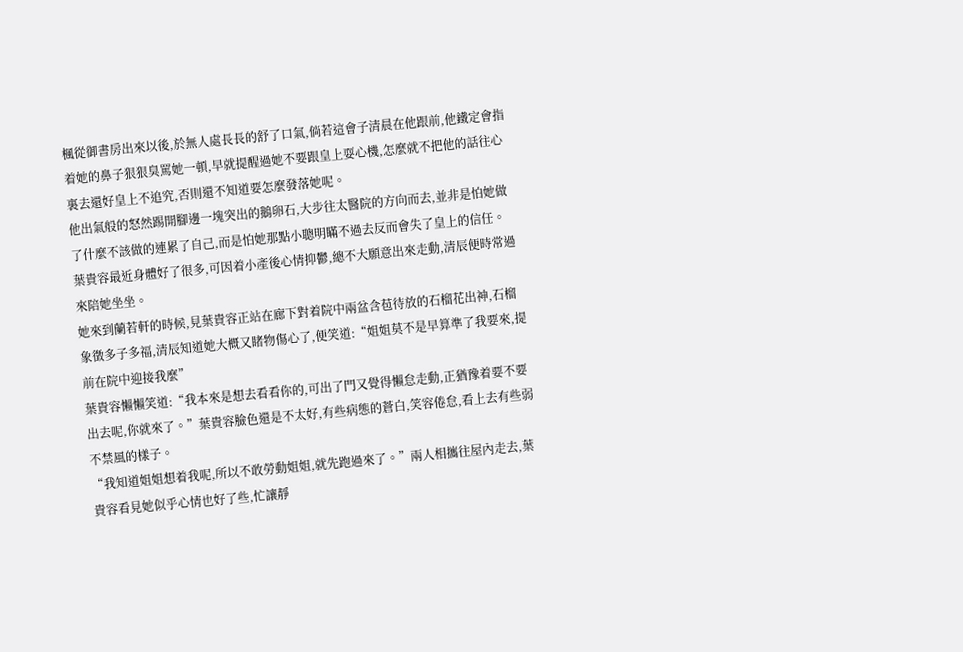楓從御書房出來以後,於無人處長長的舒了口氣,倘若這會子清晨在他跟前,他鐵定會指着她的鼻子狠狠臭罵她一頓,早就提醒過她不要跟皇上耍心機,怎麼就不把他的話往心裏去還好皇上不追究,否則還不知道要怎麼發落她呢。
他出氣般的怒然踢開腳邊一塊突出的鵝卵石,大步往太醫院的方向而去,並非是怕她做了什麼不該做的連累了自己,而是怕她那點小聰明瞞不過去反而會失了皇上的信任。
葉貴容最近身體好了很多,可因着小產後心情抑鬱,總不大願意出來走動,清辰便時常過來陪她坐坐。
她來到蘭若軒的時候,見葉貴容正站在廊下對着院中兩盆含苞待放的石榴花出神,石榴象徵多子多福,清辰知道她大概又睹物傷心了,便笑道:“姐姐莫不是早算準了我要來,提前在院中迎接我麼”
葉貴容懶懶笑道:“我本來是想去看看你的,可出了門又覺得懶怠走動,正猶豫着要不要出去呢,你就來了。”葉貴容臉色還是不太好,有些病態的蒼白,笑容倦怠,看上去有些弱不禁風的樣子。
“我知道姐姐想着我呢,所以不敢勞動姐姐,就先跑過來了。”兩人相攜往屋內走去,葉貴容看見她似乎心情也好了些,忙讓靜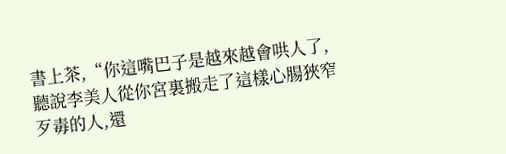書上茶,“你這嘴巴子是越來越會哄人了,聽說李美人從你宮裏搬走了這樣心腸狹窄歹毒的人,還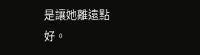是讓她離遠點好。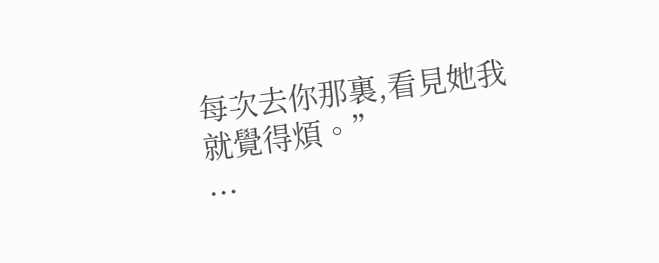每次去你那裏,看見她我就覺得煩。”
...